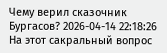Чему верил сказочник Бургасов? 2026-04-14 22:18:26
На этот сакральный вопрос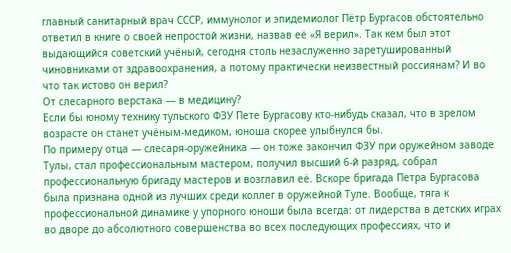главный санитарный врач СССР, иммунолог и эпидемиолог Пётр Бургасов обстоятельно ответил в книге о своей непростой жизни, назвав её «Я верил». Так кем был этот выдающийся советский учёный, сегодня столь незаслуженно заретушированный чиновниками от здравоохранения, а потому практически неизвестный россиянам? И во что так истово он верил?
От слесарного верстака — в медицину?
Если бы юному технику тульского ФЗУ Пете Бургасову кто-нибудь сказал, что в зрелом возрасте он станет учёным-медиком, юноша скорее улыбнулся бы.
По примеру отца — слесаря-оружейника — он тоже закончил ФЗУ при оружейном заводе Тулы, стал профессиональным мастером, получил высший 6-й разряд, собрал профессиональную бригаду мастеров и возглавил её. Вскоре бригада Петра Бургасова была признана одной из лучших среди коллег в оружейной Туле. Вообще, тяга к профессиональной динамике у упорного юноши была всегда: от лидерства в детских играх во дворе до абсолютного совершенства во всех последующих профессиях, что и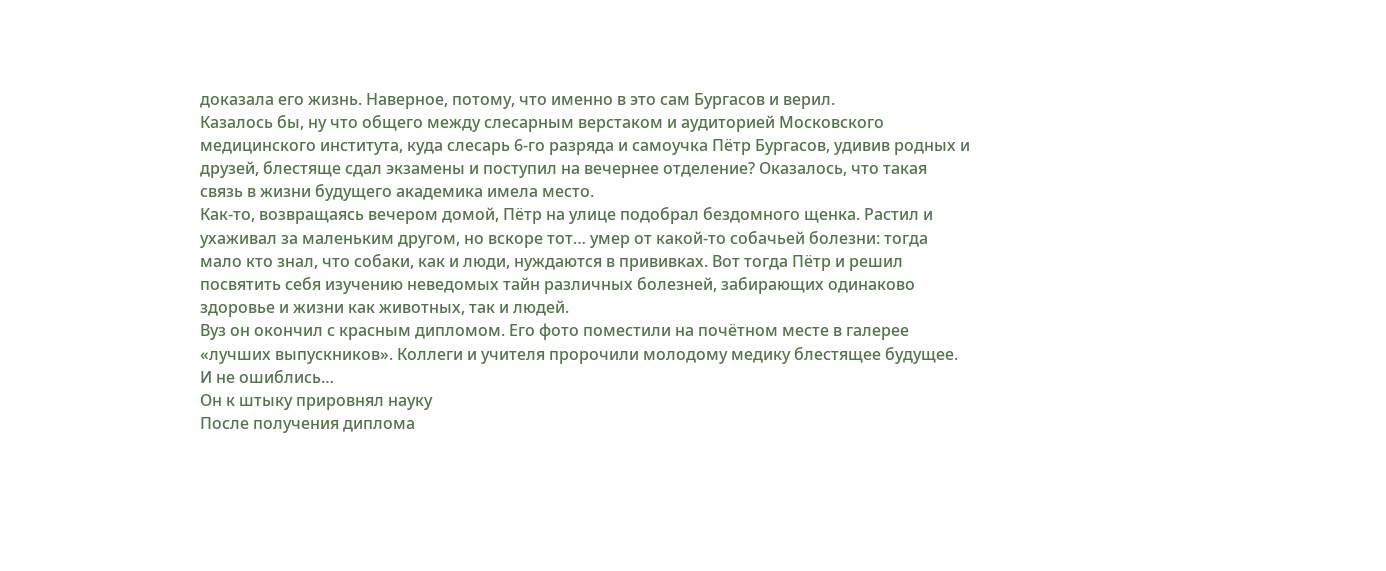доказала его жизнь. Наверное, потому, что именно в это сам Бургасов и верил.
Казалось бы, ну что общего между слесарным верстаком и аудиторией Московского медицинского института, куда слесарь 6-го разряда и самоучка Пётр Бургасов, удивив родных и друзей, блестяще сдал экзамены и поступил на вечернее отделение? Оказалось, что такая связь в жизни будущего академика имела место.
Как-то, возвращаясь вечером домой, Пётр на улице подобрал бездомного щенка. Растил и ухаживал за маленьким другом, но вскоре тот… умер от какой-то собачьей болезни: тогда мало кто знал, что собаки, как и люди, нуждаются в прививках. Вот тогда Пётр и решил посвятить себя изучению неведомых тайн различных болезней, забирающих одинаково здоровье и жизни как животных, так и людей.
Вуз он окончил с красным дипломом. Его фото поместили на почётном месте в галерее «лучших выпускников». Коллеги и учителя пророчили молодому медику блестящее будущее. И не ошиблись…
Он к штыку прировнял науку
После получения диплома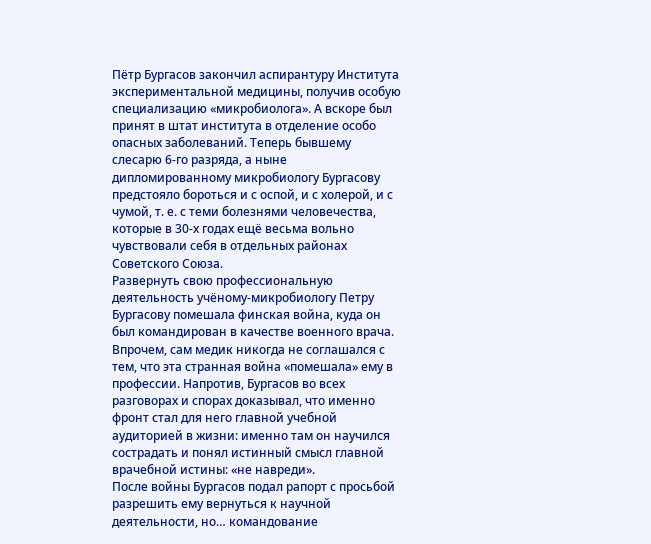Пётр Бургасов закончил аспирантуру Института экспериментальной медицины, получив особую специализацию «микробиолога». А вскоре был принят в штат института в отделение особо опасных заболеваний. Теперь бывшему слесарю 6-го разряда, а ныне дипломированному микробиологу Бургасову предстояло бороться и с оспой, и с холерой, и с чумой, т. е. с теми болезнями человечества, которые в 30-х годах ещё весьма вольно чувствовали себя в отдельных районах Советского Союза.
Развернуть свою профессиональную деятельность учёному-микробиологу Петру Бургасову помешала финская война, куда он был командирован в качестве военного врача. Впрочем, сам медик никогда не соглашался с тем, что эта странная война «помешала» ему в профессии. Напротив, Бургасов во всех разговорах и спорах доказывал, что именно фронт стал для него главной учебной аудиторией в жизни: именно там он научился сострадать и понял истинный смысл главной врачебной истины: «не навреди».
После войны Бургасов подал рапорт с просьбой разрешить ему вернуться к научной деятельности, но… командование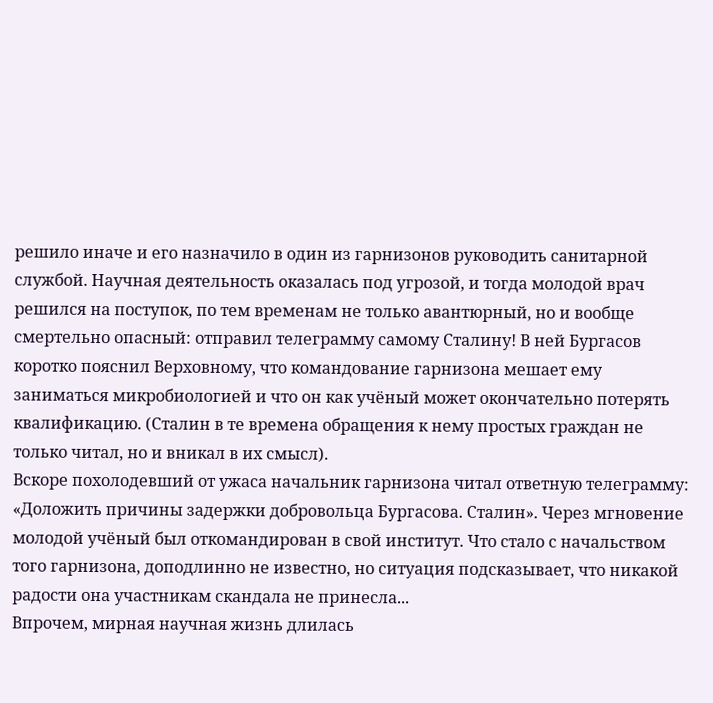решило иначе и его назначило в один из гарнизонов руководить санитарной службой. Научная деятельность оказалась под угрозой, и тогда молодой врач решился на поступок, по тем временам не только авантюрный, но и вообще смертельно опасный: отправил телеграмму самому Сталину! В ней Бургасов коротко пояснил Верховному, что командование гарнизона мешает ему заниматься микробиологией и что он как учёный может окончательно потерять квалификацию. (Сталин в те времена обращения к нему простых граждан не только читал, но и вникал в их смысл).
Вскоре похолодевший от ужаса начальник гарнизона читал ответную телеграмму: «Доложить причины задержки добровольца Бургасова. Сталин». Через мгновение молодой учёный был откомандирован в свой институт. Что стало с начальством того гарнизона, доподлинно не известно, но ситуация подсказывает, что никакой радости она участникам скандала не принесла...
Впрочем, мирная научная жизнь длилась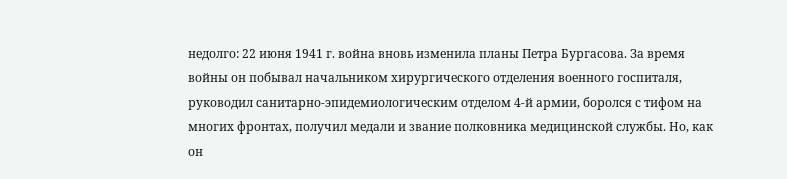недолго: 22 июня 1941 г. война вновь изменила планы Петра Бургасова. За время войны он побывал начальником хирургического отделения военного госпиталя, руководил санитарно-эпидемиологическим отделом 4-й армии, боролся с тифом на многих фронтах, получил медали и звание полковника медицинской службы. Но, как он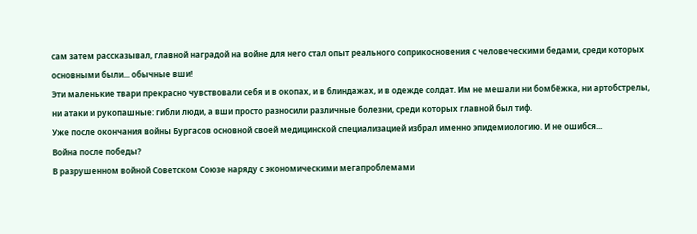сам затем рассказывал, главной наградой на войне для него стал опыт реального соприкосновения с человеческими бедами, среди которых основными были... обычные вши!
Эти маленькие твари прекрасно чувствовали себя и в окопах, и в блиндажах, и в одежде солдат. Им не мешали ни бомбёжка, ни артобстрелы, ни атаки и рукопашные: гибли люди, а вши просто разносили различные болезни, среди которых главной был тиф.
Уже после окончания войны Бургасов основной своей медицинской специализацией избрал именно эпидемиологию. И не ошибся...
Война после победы?
В разрушенном войной Советском Союзе наряду с экономическими мегапроблемами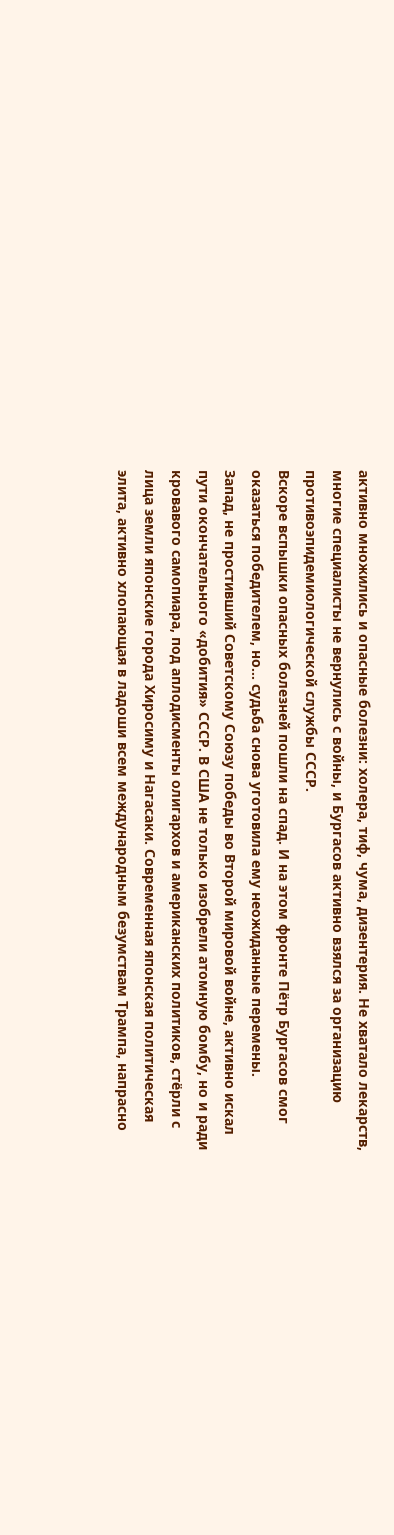активно множились и опасные болезни: холера, тиф, чума, дизентерия. Не хватало лекарств, многие специалисты не вернулись с войны, и Бургасов активно взялся за организацию противоэпидемиологической службы СССР.
Вскоре вспышки опасных болезней пошли на спад. И на этом фронте Пётр Бургасов смог оказаться победителем, но... судьба снова уготовила ему неожиданные перемены.
Запад, не простивший Советскому Союзу победы во Второй мировой войне, активно искал пути окончательного «добития» СССР. В США не только изобрели атомную бомбу, но и ради кровавого самопиара, под аплодисменты олигархов и американских политиков, стёрли с лица земли японские города Хиросиму и Нагасаки. Современная японская политическая элита, активно хлопающая в ладоши всем международным безумствам Трампа, напрасно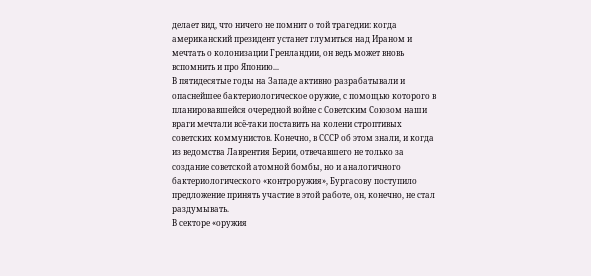делает вид, что ничего не помнит о той трагедии: когда американский президент устанет глумиться над Ираном и мечтать о колонизации Гренландии, он ведь может вновь вспомнить и про Японию...
В пятидесятые годы на Западе активно разрабатывали и опаснейшее бактериологическое оружие, с помощью которого в планировавшейся очередной войне с Советским Союзом наши враги мечтали всё-таки поставить на колени строптивых советских коммунистов. Конечно, в СССР об этом знали, и когда из ведомства Лаврентия Берии, отвечавшего не только за создание советской атомной бомбы, но и аналогичного бактериологического «контроружия», Бургасову поступило предложение принять участие в этой работе, он, конечно, не стал раздумывать.
В секторе «оружия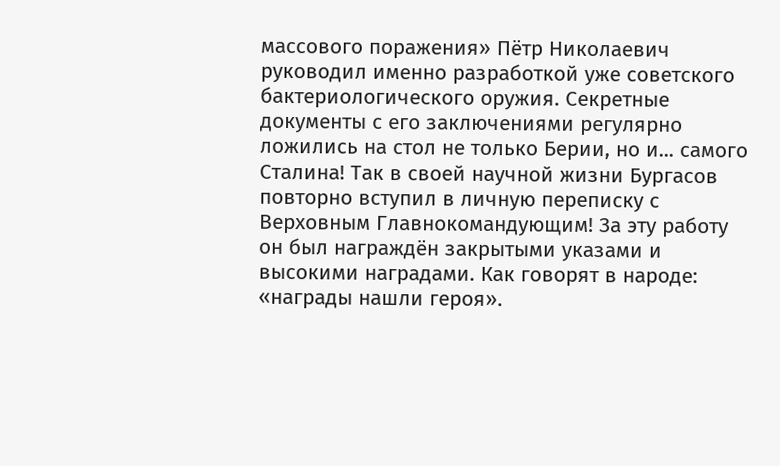массового поражения» Пётр Николаевич руководил именно разработкой уже советского бактериологического оружия. Секретные документы с его заключениями регулярно ложились на стол не только Берии, но и... самого Сталина! Так в своей научной жизни Бургасов повторно вступил в личную переписку с Верховным Главнокомандующим! За эту работу он был награждён закрытыми указами и высокими наградами. Как говорят в народе: «награды нашли героя».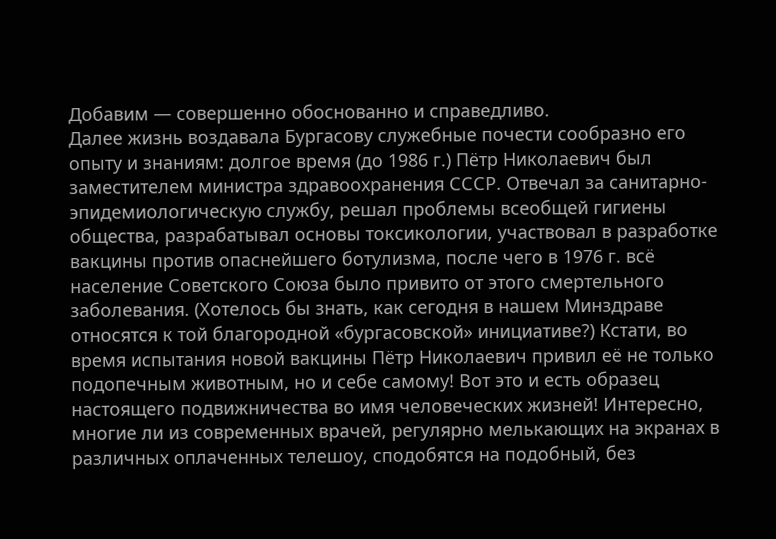Добавим — совершенно обоснованно и справедливо.
Далее жизнь воздавала Бургасову служебные почести сообразно его опыту и знаниям: долгое время (до 1986 г.) Пётр Николаевич был заместителем министра здравоохранения СССР. Отвечал за санитарно-эпидемиологическую службу, решал проблемы всеобщей гигиены общества, разрабатывал основы токсикологии, участвовал в разработке вакцины против опаснейшего ботулизма, после чего в 1976 г. всё население Советского Союза было привито от этого смертельного заболевания. (Хотелось бы знать, как сегодня в нашем Минздраве относятся к той благородной «бургасовской» инициативе?) Кстати, во время испытания новой вакцины Пётр Николаевич привил её не только подопечным животным, но и себе самому! Вот это и есть образец настоящего подвижничества во имя человеческих жизней! Интересно, многие ли из современных врачей, регулярно мелькающих на экранах в различных оплаченных телешоу, сподобятся на подобный, без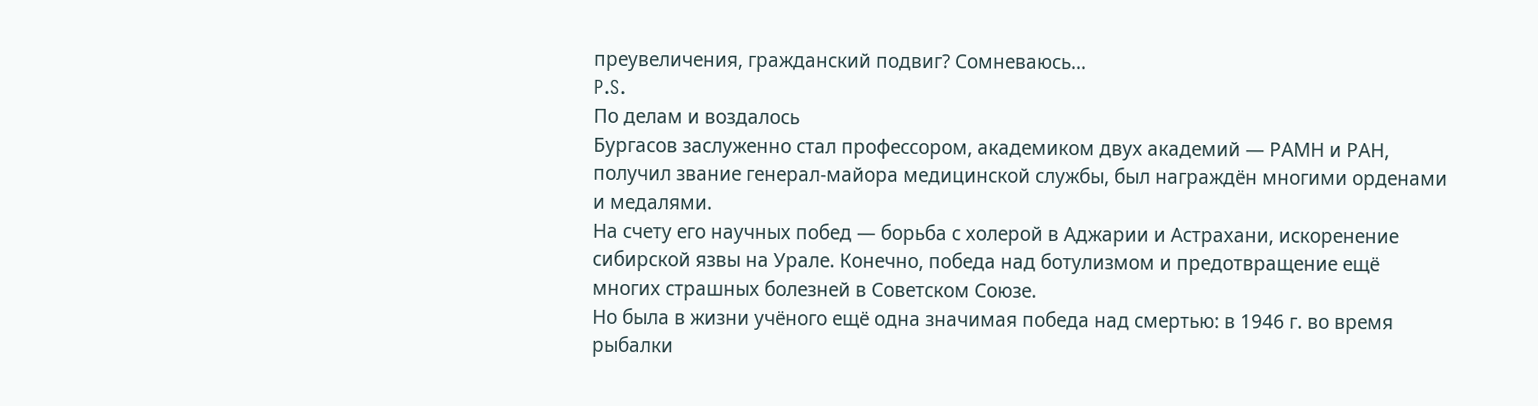преувеличения, гражданский подвиг? Сомневаюсь...
P.S.
По делам и воздалось
Бургасов заслуженно стал профессором, академиком двух академий — РАМН и РАН, получил звание генерал-майора медицинской службы, был награждён многими орденами и медалями.
На счету его научных побед — борьба с холерой в Аджарии и Астрахани, искоренение сибирской язвы на Урале. Конечно, победа над ботулизмом и предотвращение ещё многих страшных болезней в Советском Союзе.
Но была в жизни учёного ещё одна значимая победа над смертью: в 1946 г. во время рыбалки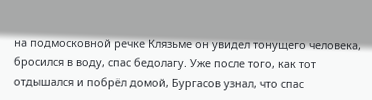на подмосковной речке Клязьме он увидел тонущего человека, бросился в воду, спас бедолагу. Уже после того, как тот отдышался и побрёл домой, Бургасов узнал, что спас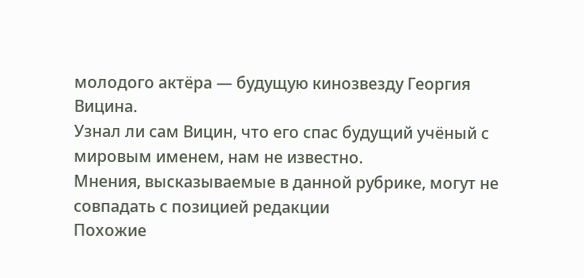молодого актёра — будущую кинозвезду Георгия Вицина.
Узнал ли сам Вицин, что его спас будущий учёный с мировым именем, нам не известно.
Мнения, высказываемые в данной рубрике, могут не совпадать с позицией редакции
Похожие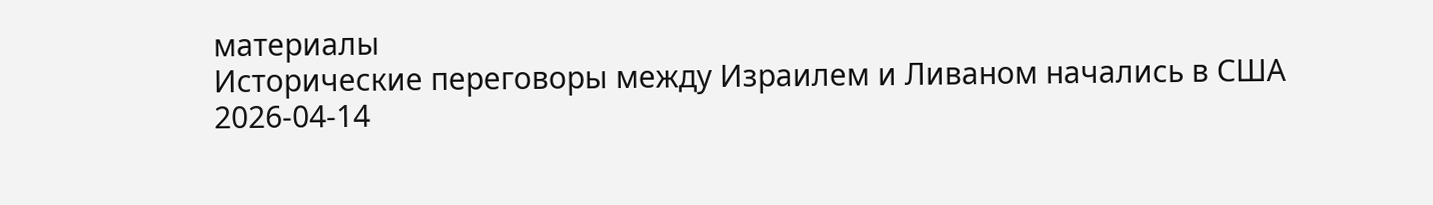материалы
Исторические переговоры между Израилем и Ливаном начались в США 2026-04-14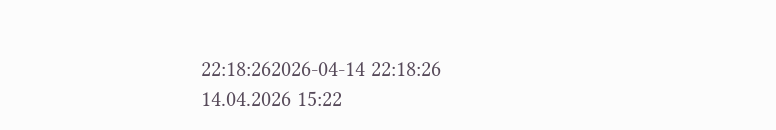22:18:262026-04-14 22:18:26
14.04.2026 15:22